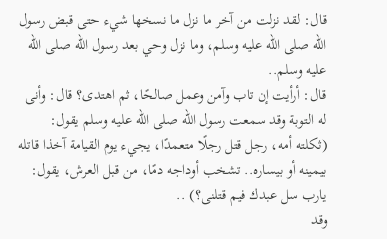قال: لقد نزلت من آخر ما نزل ما نسخها شيء حتى قبض رسول الله صلى الله عليه وسلم، وما نزل وحي بعد رسول الله صلى الله عليه وسلم..
قال: أرأيت إن تاب وآمن وعمل صالحًا، ثم اهتدى؟ قال: وأنى له التوبة وقد سمعت رسول الله صلى الله عليه وسلم يقول: (ثكلته أمه، رجل قتل رجلًا متعمدًا، يجيء يوم القيامة آخذا قاتله بيمينه أو بيساره.. تشخب أوداجه دمًا، من قبل العرش، يقول: يارب سل عبدك فيم قتلنى؟) ..
وقد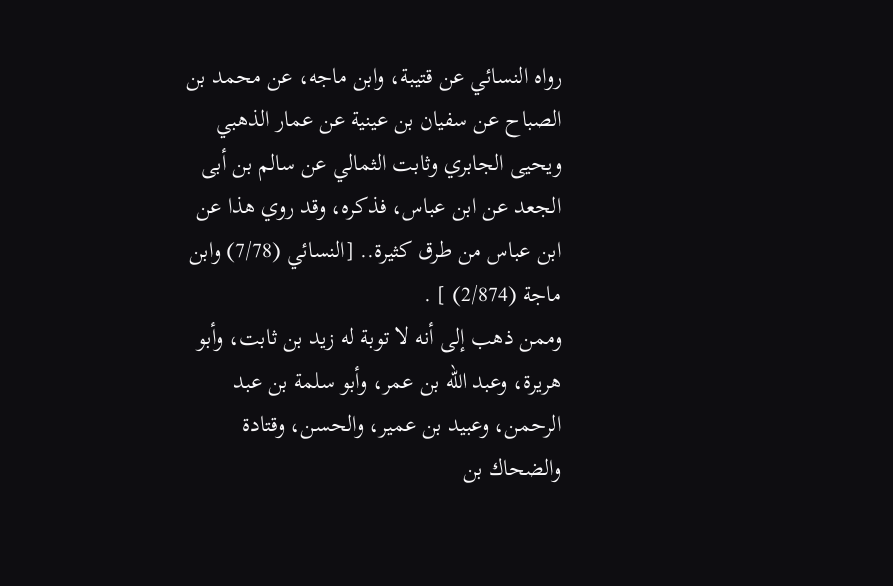رواه النسائي عن قتيبة، وابن ماجه، عن محمد بن الصباح عن سفيان بن عينية عن عمار الذهبي ويحيى الجابري وثابت الثمالي عن سالم بن أبى الجعد عن ابن عباس، فذكره، وقد روي هذا عن ابن عباس من طرق كثيرة.. [النسائي (7/78) وابن ماجة (2/874) ] .
وممن ذهب إلى أنه لا توبة له زيد بن ثابت، وأبو هريرة، وعبد الله بن عمر، وأبو سلمة بن عبد الرحمن، وعبيد بن عمير، والحسن، وقتادة والضحاك بن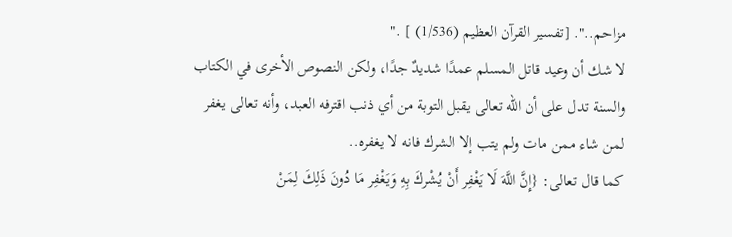مزاحم..". [تفسير القرآن العظيم (1/536) ] ."
لا شك أن وعيد قاتل المسلم عمدًا شديدٌ جدًا، ولكن النصوص الأخرى في الكتاب والسنة تدل على أن الله تعالى يقبل التوبة من أي ذنب اقترفه العبد، وأنه تعالى يغفر لمن شاء ممن مات ولم يتب إلا الشرك فانه لا يغفره..
كما قال تعالى: {إِنَّ اللَّهَ لَا يَغْفِر أَنْ يُشْركَ بِهِ وَيَغْفِر مَا دُونَ ذَلِكَ لِمَنْ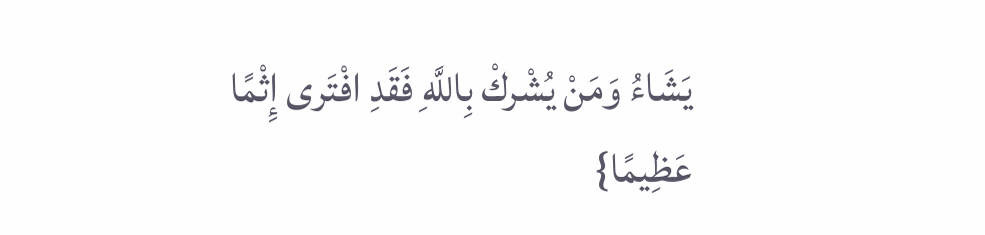يَشَاءُ وَمَنْ يُشْركْ بِاللَّهِ فَقَدِ افْتَرى إِثْمًا عَظِيمًا}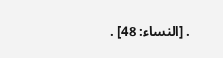. [النساء: 48] .